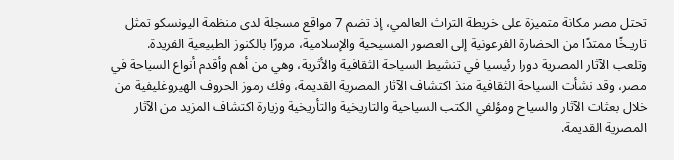تحتل مصر مكانة متميزة على خريطة التراث العالمي، إذ تضم 7 مواقع مسجلة لدى منظمة اليونسكو تمثل تاريـخًا ممتدًا من الحضارة الفرعونية إلى العصور المسيحية والإسلامية، مرورًا بالكنوز الطبيعية الفريدة.
وتلعب الآثار المصرية دورا رئيسيا في تنشيط السياحة الثقافية والأثرية، وهي من أهم وأقدم أنواع السياحة في مصر، وقد نشأت السياحة الثقافية منذ اكتشاف الآثار المصرية القديمة، وفك رموز الحروف الهيروغليفية من خلال بعثات الآثار والسياح ومؤلفي الكتب السياحية والتاريخية والتأريخية وزيارة اكتشاف المزيد من الآثار المصرية القديمة.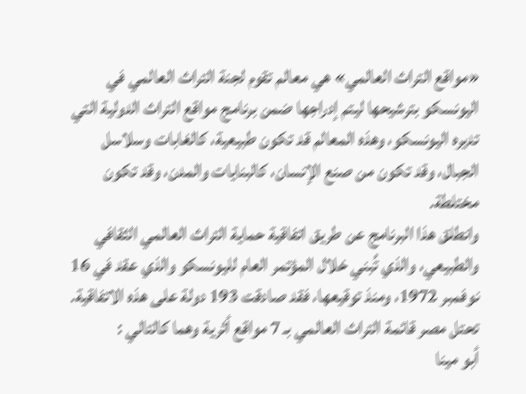«مواقع التراث العالمي» هي معالم تقوم لجنة التراث العالمي في اليونسكو بترشيحها ليتم إدراجها ضمن برنامج مواقع التراث الدولية التي تديره اليونسكو، وهذه المعالم قد تكون طبيعية، كالغابات وسلاسل الجبال، وقد تكون من صنع الإنسان، كالبنايات والمدن، وقد تكون مختلطة.
وانطلق هذا البرنامج عن طريق اتفاقية حماية التراث العالمي الثقافي والطبيعي، والذي تُبني خلال المؤتمر العام لليونسكو والذي عقد في 16 نوفمبر 1972، ومنذ توقيعها، فقد صادقت 193 دولة على هذه الاتفاقية.
تحتل مصر قائمة التراث العالمي بـ 7 مواقع أثرية وهما كالتالي :
أبو مينا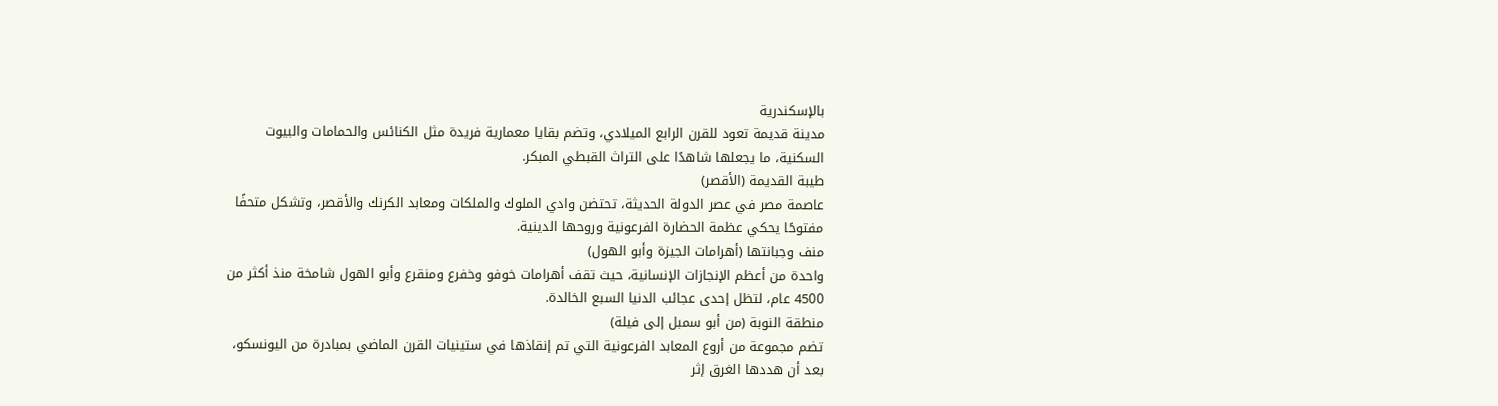بالإسكندرية
مدينة قديمة تعود للقرن الرابع الميلادي، وتضم بقايا معمارية فريدة مثل الكنائس والحمامات والبيوت السكنية، ما يجعلها شاهدًا على التراث القبطي المبكر.
طيبة القديمة (الأقصر)
عاصمة مصر في عصر الدولة الحديثة، تحتضن وادي الملوك والملكات ومعابد الكرنك والأقصر، وتشكل متحفًا مفتوحًا يحكي عظمة الحضارة الفرعونية وروحها الدينية.
منف وجبانتها (أهرامات الجيزة وأبو الهول)
واحدة من أعظم الإنجازات الإنسانية، حيث تقف أهرامات خوفو وخفرع ومنقرع وأبو الهول شامخة منذ أكثر من 4500 عام، لتظل إحدى عجائب الدنيا السبع الخالدة.
منطقة النوبة (من أبو سمبل إلى فيلة)
تضم مجموعة من أروع المعابد الفرعونية التي تم إنقاذها في ستينيات القرن الماضي بمبادرة من اليونسكو، بعد أن هددها الغرق إثر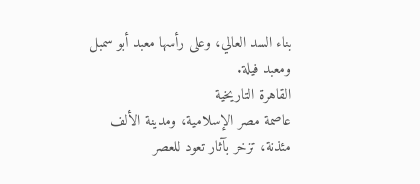بناء السد العالي، وعلى رأسها معبد أبو سمبل ومعبد فيلة.
القاهرة التاريخية
عاصمة مصر الإسلامية، ومدينة الألف مئذنة، تزخر بآثار تعود للعصر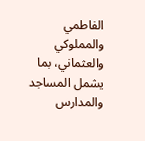الفاطمي والمملوكي والعثماني، بما يشمل المساجد والمدارس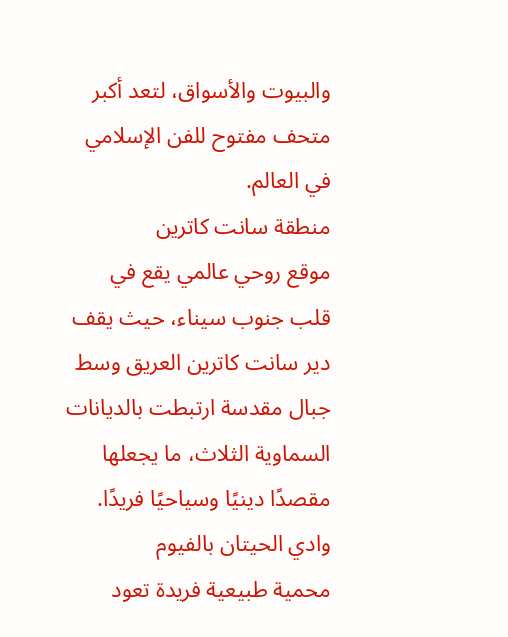والبيوت والأسواق، لتعد أكبر متحف مفتوح للفن الإسلامي في العالم.
منطقة سانت كاترين
موقع روحي عالمي يقع في قلب جنوب سيناء، حيث يقف دير سانت كاترين العريق وسط جبال مقدسة ارتبطت بالديانات السماوية الثلاث، ما يجعلها مقصدًا دينيًا وسياحيًا فريدًا.
وادي الحيتان بالفيوم
محمية طبيعية فريدة تعود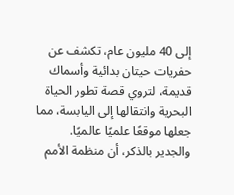إلى 40 مليون عام، تكشف عن حفريات حيتان بدائية وأسماك قديمة، لتروي قصة تطور الحياة البحرية وانتقالها إلى اليابسة، مما جعلها موقعًا علميًا عالميًا.
والجدير بالذكر، أن منظمة الأمم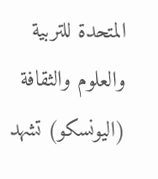المتحدة للتربية والعلوم والثقافة (اليونسكو) تشهد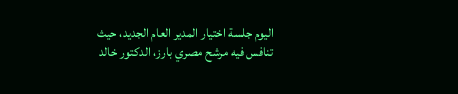اليوم جلسة اختيار المدير العام الجديد، حيث تنافس فيه مرشح مصري بارز، الدكتور خالد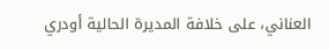العناني، على خلافة المديرة الحالية أودري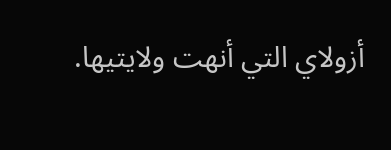أزولاي التي أنهت ولايتيها.